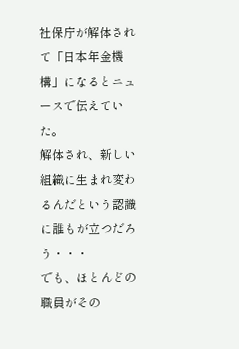社保庁が解体されて「日本年金機構」になるとニュースで伝えていた。
解体され、新しい組織に生まれ変わるんだという認識に誰もが立つだろう・・・
でも、ほとんどの職員がその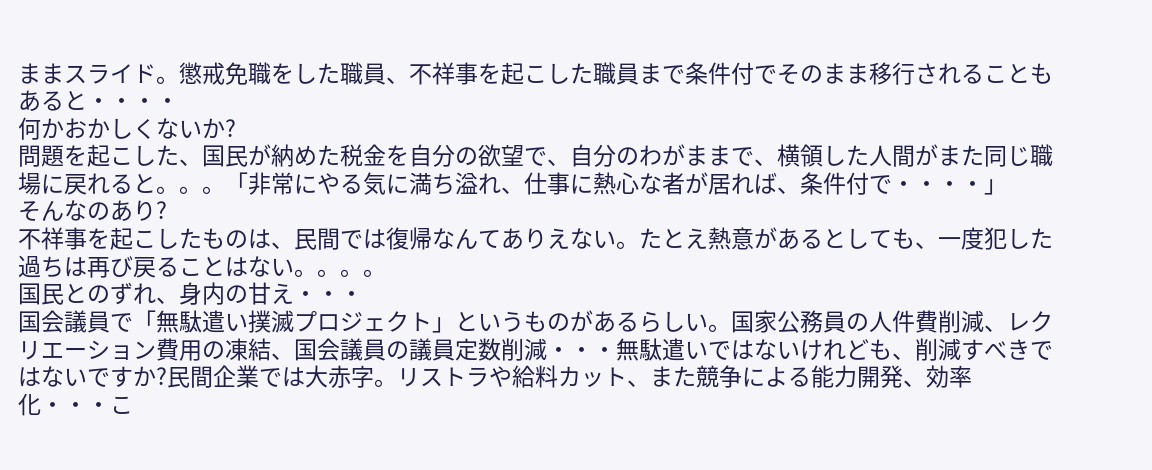ままスライド。懲戒免職をした職員、不祥事を起こした職員まで条件付でそのまま移行されることもあると・・・・
何かおかしくないか?
問題を起こした、国民が納めた税金を自分の欲望で、自分のわがままで、横領した人間がまた同じ職場に戻れると。。。「非常にやる気に満ち溢れ、仕事に熱心な者が居れば、条件付で・・・・」
そんなのあり?
不祥事を起こしたものは、民間では復帰なんてありえない。たとえ熱意があるとしても、一度犯した過ちは再び戻ることはない。。。。
国民とのずれ、身内の甘え・・・
国会議員で「無駄遣い撲滅プロジェクト」というものがあるらしい。国家公務員の人件費削減、レクリエーション費用の凍結、国会議員の議員定数削減・・・無駄遣いではないけれども、削減すべきではないですか?民間企業では大赤字。リストラや給料カット、また競争による能力開発、効率化・・・こ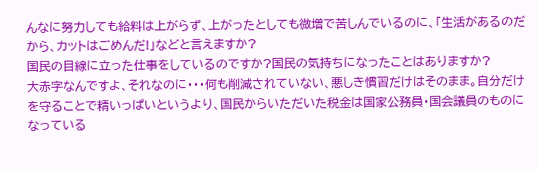んなに努力しても給料は上がらず、上がったとしても微増で苦しんでいるのに、「生活があるのだから、カットはごめんだ!」などと言えますか?
国民の目線に立った仕事をしているのですか?国民の気持ちになったことはありますか?
大赤字なんですよ、それなのに・・・何も削減されていない、悪しき慣習だけはそのまま。自分だけを守ることで精いっぱいというより、国民からいただいた税金は国家公務員・国会議員のものになっている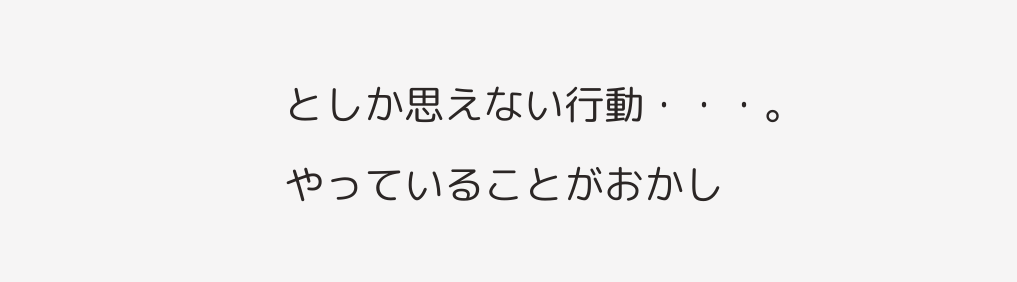としか思えない行動・・・。
やっていることがおかし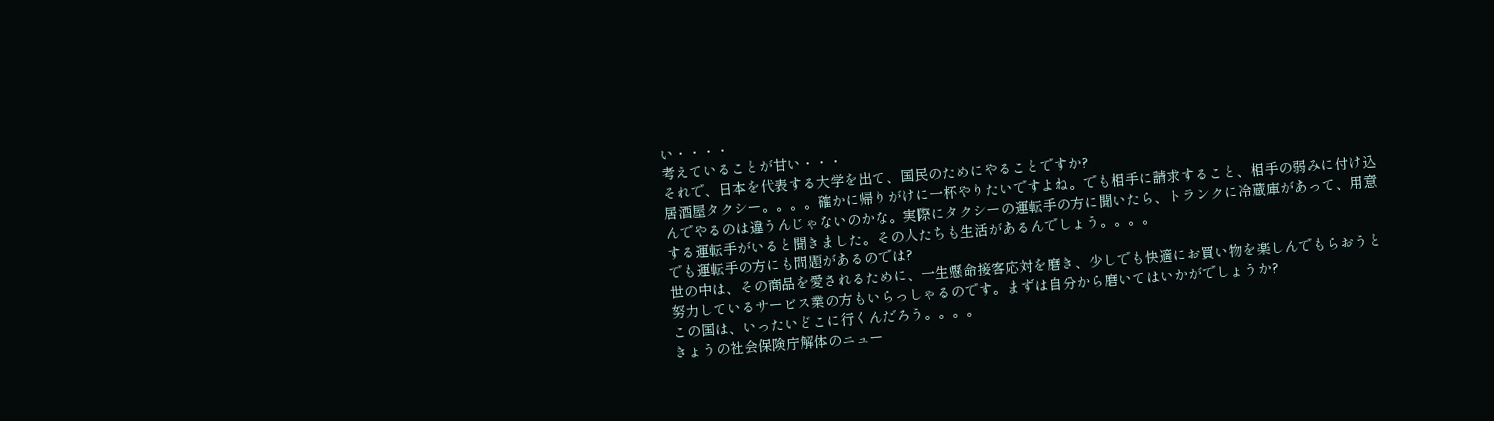い・・・・
考えていることが甘い・・・
それで、日本を代表する大学を出て、国民のためにやることですか?
居酒屋タクシー。。。。確かに帰りがけに一杯やりたいですよね。でも相手に請求すること、相手の弱みに付け込んでやるのは違うんじゃないのかな。実際にタクシーの運転手の方に聞いたら、トランクに冷蔵庫があって、用意する運転手がいると聞きました。その人たちも生活があるんでしょう。。。。
でも運転手の方にも問題があるのでは?
世の中は、その商品を愛されるために、一生懸命接客応対を磨き、少しでも快適にお買い物を楽しんでもらおうと努力しているサービス業の方もいらっしゃるのです。まずは自分から磨いてはいかがでしょうか?
この国は、いったいどこに行くんだろう。。。。
きょうの社会保険庁解体のニュー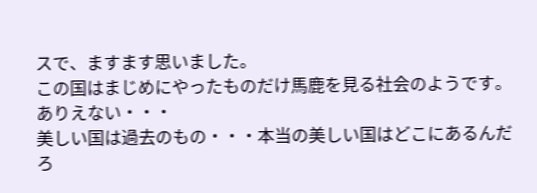スで、ますます思いました。
この国はまじめにやったものだけ馬鹿を見る社会のようです。
ありえない・・・
美しい国は過去のもの・・・本当の美しい国はどこにあるんだろ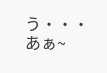う・・・
あぁ~